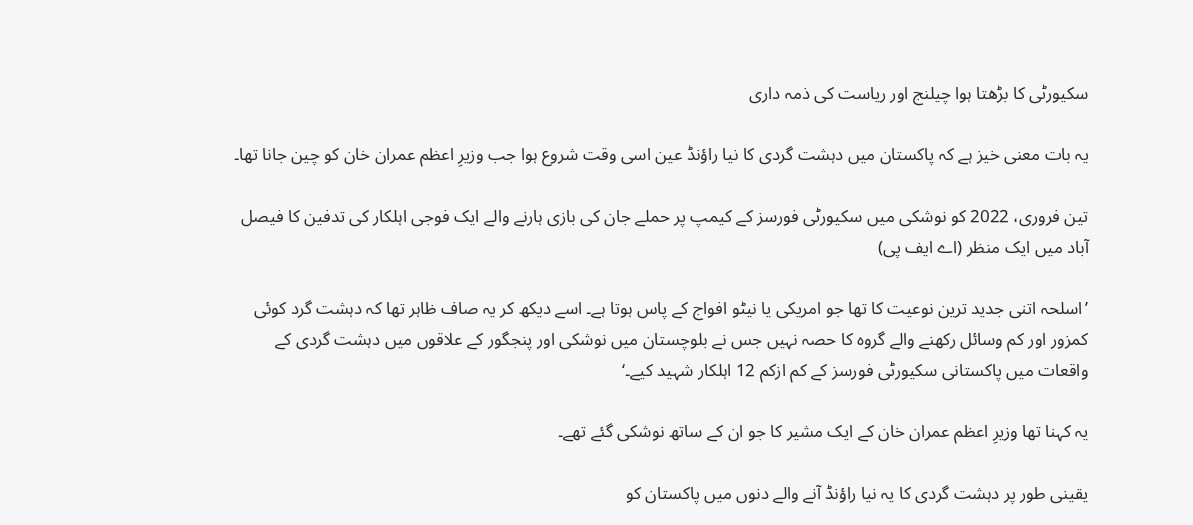سکیورٹی کا بڑھتا ہوا چیلنج اور ریاست کی ذمہ داری

یہ بات معنی خیز ہے کہ پاکستان میں دہشت گردی کا نیا راؤنڈ عین اسی وقت شروع ہوا جب وزیرِ اعظم عمران خان کو چین جانا تھا۔

تین فروری، 2022 کو نوشکی میں سکیورٹی فورسز کے کیمپ پر حملے جان کی بازی ہارنے والے ایک فوجی اہلکار کی تدفین کا فیصل آباد میں ایک منظر (اے ایف پی)

’اسلحہ اتنی جدید ترین نوعیت کا تھا جو امریکی یا نیٹو افواج کے پاس ہوتا ہے۔ اسے دیکھ کر یہ صاف ظاہر تھا کہ دہشت گرد کوئی کمزور اور کم وسائل رکھنے والے گروہ کا حصہ نہیں جس نے بلوچستان میں نوشکی اور پنجگور کے علاقوں میں دہشت گردی کے واقعات میں پاکستانی سکیورٹی فورسز کے کم ازکم 12 اہلکار شہید کیے۔‘

یہ کہنا تھا وزیرِ اعظم عمران خان کے ایک مشیر کا جو ان کے ساتھ نوشکی گئے تھے۔

یقینی طور پر دہشت گردی کا یہ نیا راؤنڈ آنے والے دنوں میں پاکستان کو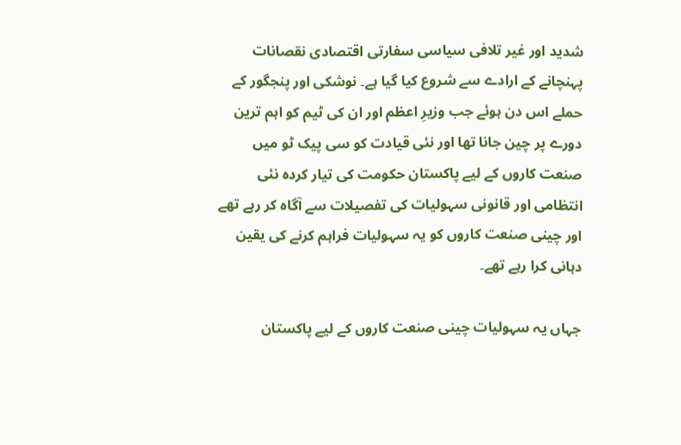شدید اور غیر تلافی سیاسی سفارتی اقتصادی نقصانات پہنچانے کے ارادے سے شروع کیا گیا ہے۔ نوشکی اور پنجگور کے حملے اس دن ہوئے جب وزیرِ اعظم اور ان کی ٹیم کو اہم ترین دورے پر چین جانا تھا اور نئی قیادت کو سی پیک ٹو میں صنعت کاروں کے لیے پاکستان حکومت کی تیار کردہ نئی انتظامی اور قانونی سہولیات کی تفصیلات سے آگاہ کر رہے تھے اور چینی صنعت کاروں کو یہ سہولیات فراہم کرنے کی یقین دہانی کرا رہے تھے۔

جہاں یہ سہولیات چینی صنعت کاروں کے لیے پاکستان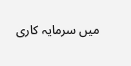میں سرمایہ کاری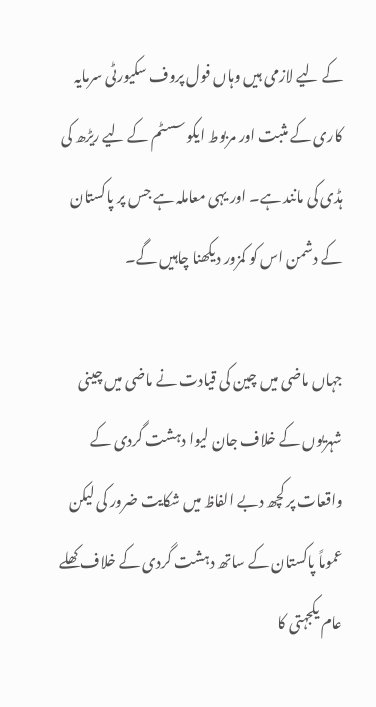کے لیے لازمی ہیں وہاں فول پروف سکیورٹی سرمایہ کاری کے مثبت اور مربوط ایکو سسٹم کے لیے ریڑھ کی ہڈی کی مانند ہے۔ اور یہی معاملہ ہے جس پر پاکستان کے دشمن اس کو کمزور دیکھنا چاہیں گے۔

جہاں ماضی میں چین کی قیادت نے ماضی میں چینی شہریوں کے خلاف جان لیوا دہشت گردی کے واقعات پر کچھ دبے الفاظ میں شکایت ضرور کی لیکن عموماً پاکستان کے ساتھ دہشت گردی کے خلاف کھلے عام یکجہتی کا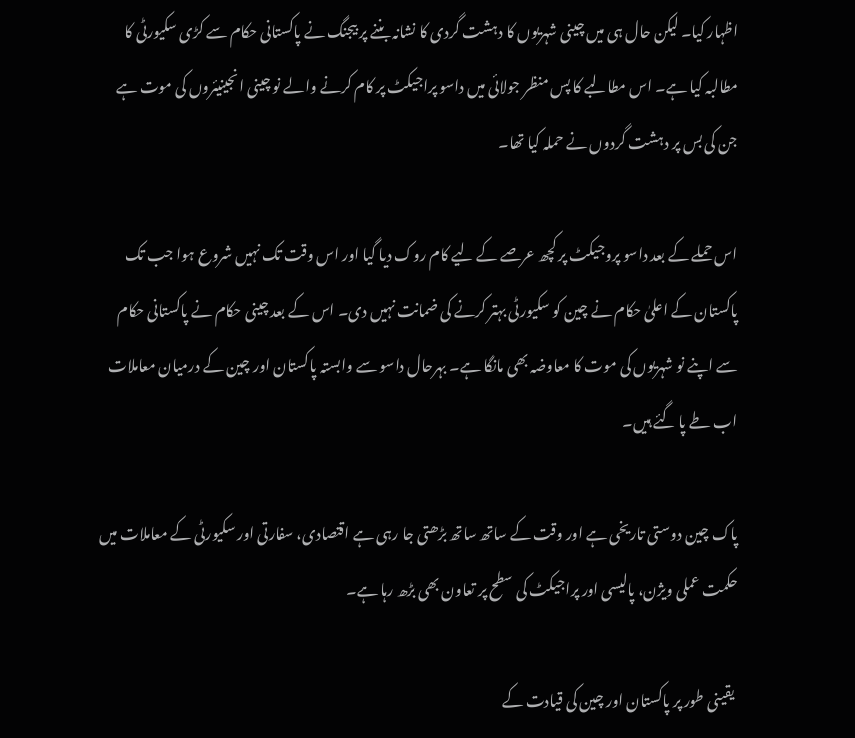اظہار کیا۔ لیکن حال ہی میں چینی شہریوں کا دہشت گردی کا نشانہ بننے پر بیجنگ نے پاکستانی حکام سے کڑی سکیورٹی کا مطالبہ کیا ہے۔ اس مطالبے کا پس منظر جولائی میں داسو پراجیکٹ پر کام کرنے والے نو چینی انجینیئروں کی موت ہے جن کی بس پر دہشت گردوں نے حملہ کیا تھا۔

اس حملے کے بعد داسو پروجیکٹ پر کچھ عرصے کے لیے کام روک دیا گیا اور اس وقت تک نہیں شروع ہوا جب تک پاکستان کے اعلیٰ حکام نے چین کو سکیورٹی بہتر کرنے کی ضمانت نہیں دی۔ اس کے بعد چینی حکام نے پاکستانی حکام سے اپنے نو شہریوں کی موت کا معاوضہ بھی مانگا ہے۔ بہرحال داسو سے وابستہ پاکستان اور چین کے درمیان معاملات اب طے پا گئے ہیں۔

پاک چین دوستی تاریخی ہے اور وقت کے ساتھ ساتھ بڑھتی جا رہی ہے اقتصادی، سفارتی اور سکیورٹی کے معاملات میں حکمت عملی ویژن، پالیسی اور پراجیکٹ کی سطح پر تعاون بھی بڑھ رہا ہے۔

 یقینی طور پر پاکستان اور چین کی قیادت کے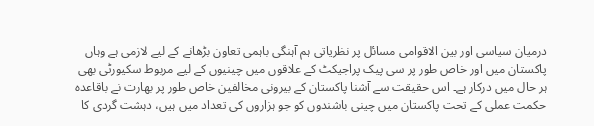درمیان سیاسی اور بین الاقوامی مسائل پر نظریاتی ہم آہنگی باہمی تعاون بڑھانے کے لیے لازمی ہے وہاں پاکستان میں اور خاص طور پر سی پیک پراجیکٹ کے علاقوں میں چینیوں کے لیے مربوط سکیورٹی بھی ہر حال میں درکار ہے۔ اس حقیقت سے آشنا پاکستان کے بیرونی مخالفین خاص طور پر بھارت نے باقاعدہ حکمت عملی کے تحت پاکستان میں چینی باشندوں کو جو ہزاروں کی تعداد میں ہیں، دہشت گردی کا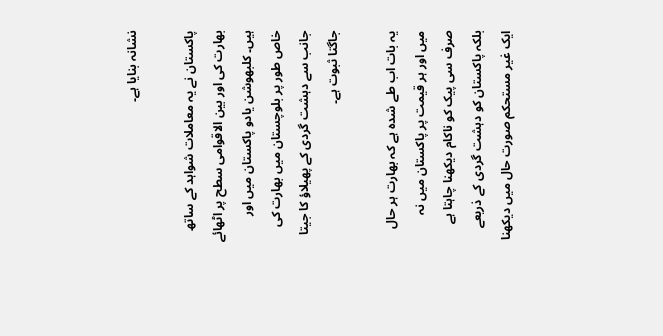نشانہ بنایا ہے۔

پاکستان نے یہ معاملات شواہد کے ساتھ بھارت کی اور بین الاقوامی سطح پر اٹھائے ہیں۔ کلبھوشن یادو پاکستان میں اور خاص طور پر بلوچستان میں بھارت کی جانب سے دہشت گردی کے پھیلاؤ کا جیتا جاگتا ثبوت ہے۔

یہ بات اب طے شدہ ہے کہ بھارت ہر حال میں اور ہر قیمت پر پاکستان میں نہ صرف سی پیک کو ناکام دیکھنا چاہتا ہے بلکہ پاکستان کو دہشت گردی کے ذریعے ایک غیر مستحکم صورت حال میں دیکھنا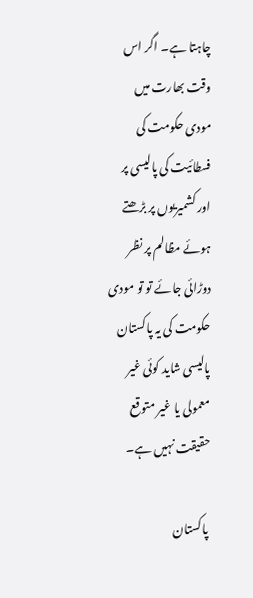چاہتا ہے۔ اگر اس وقت بھارت میں مودی حکومت کی فسطائیت کی پالیسی پر اور کشمیریوں پر بڑھتے ہوئے مظالم پر نظر دوڑائی جائے تو تو مودی حکومت کی یہ پاکستان پالیسی شاید کوئی غیر معمولی یا غیر متوقع حقیقت نہیں ہے۔

 پاکستان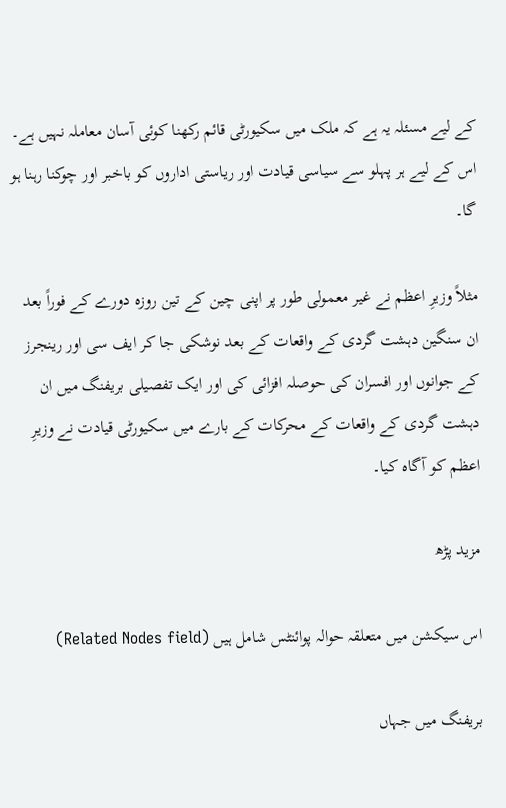کے لیے مسئلہ یہ ہے کہ ملک میں سکیورٹی قائم رکھنا کوئی آسان معاملہ نہیں ہے۔ اس کے لیے ہر پہلو سے سیاسی قیادت اور ریاستی اداروں کو باخبر اور چوکنا رہنا ہو گا۔

مثلاً وزیرِ اعظم نے غیر معمولی طور پر اپنی چین کے تین روزہ دورے کے فوراً بعد ان سنگین دہشت گردی کے واقعات کے بعد نوشکی جا کر ایف سی اور رینجرز کے جوانوں اور افسران کی حوصلہ افزائی کی اور ایک تفصیلی بریفنگ میں ان دہشت گردی کے واقعات کے محرکات کے بارے میں سکیورٹی قیادت نے وزیرِ اعظم کو آگاہ کیا۔

مزید پڑھ

اس سیکشن میں متعلقہ حوالہ پوائنٹس شامل ہیں (Related Nodes field)

بریفنگ میں جہاں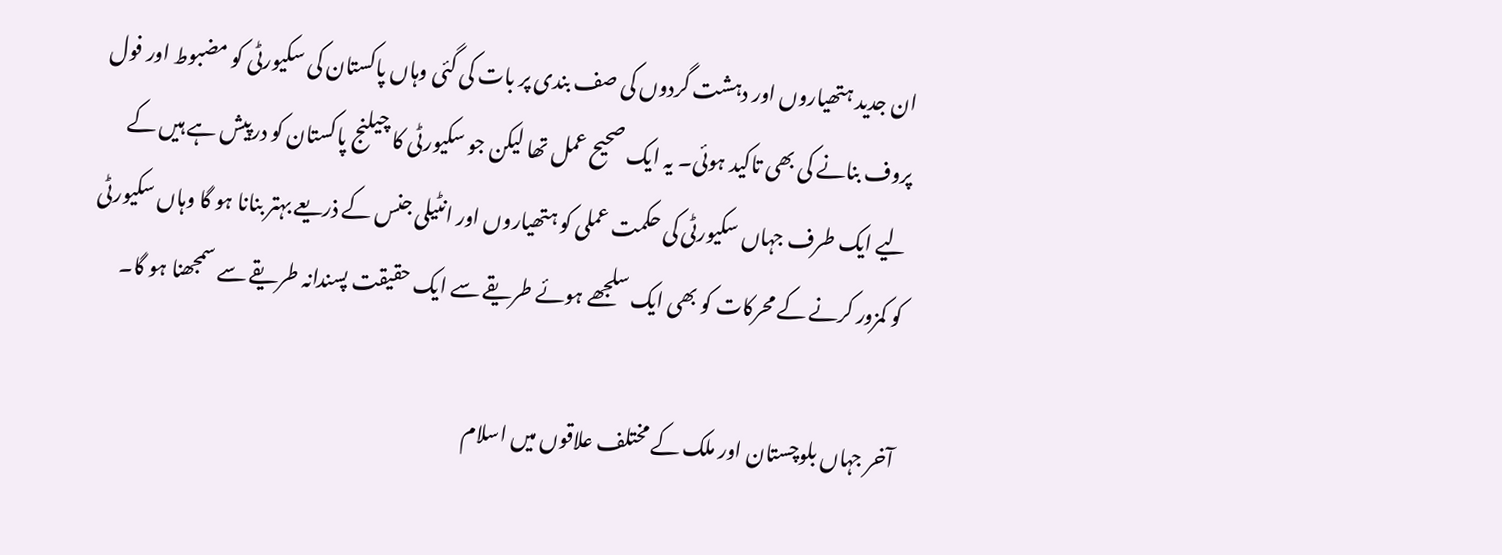ان جدید ہتھیاروں اور دہشت گردوں کی صف بندی پر بات کی گئی وہاں پاکستان کی سکیورٹی کو مضبوط اور فول پروف بنانے کی بھی تاکید ہوئی۔ یہ ایک صحیح عمل تھا لیکن جو سکیورٹی کا چیلنج پاکستان کو درپیش ہے ہیں کے لیے ایک طرف جہاں سکیورٹی کی حکمت عملی کو ہتھیاروں اور انٹیلی جنس کے ذریعے بہتر بنانا ہو گا وہاں سکیورٹی کو کمزور کرنے کے محرکات کو بھی ایک سلجھے ہوئے طریقے سے ایک حقیقت پسندانہ طریقے سے سمجھنا ہو گا۔

آخر جہاں بلوچستان اور ملک کے مختلف علاقوں میں اسلام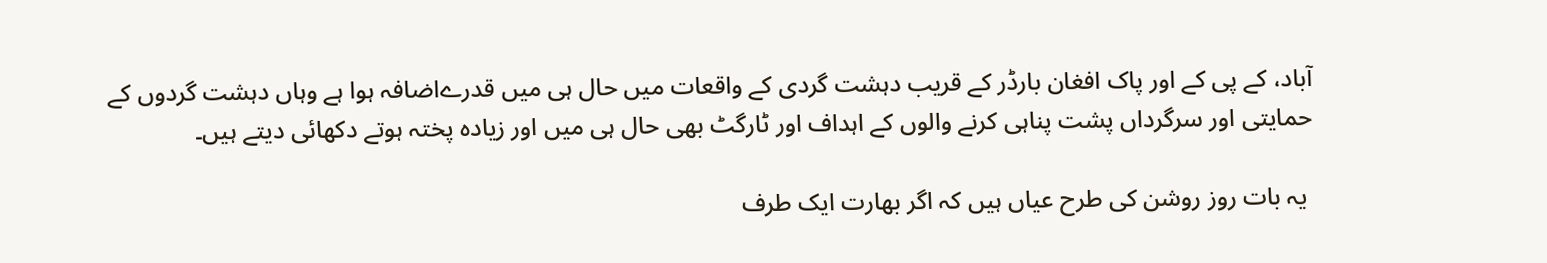آباد، کے پی کے اور پاک افغان بارڈر کے قریب دہشت گردی کے واقعات میں حال ہی میں قدرےاضافہ ہوا ہے وہاں دہشت گردوں کے حمایتی اور سرگرداں پشت پناہی کرنے والوں کے اہداف اور ٹارگٹ بھی حال ہی میں اور زیادہ پختہ ہوتے دکھائی دیتے ہیں۔

 یہ بات روز روشن کی طرح عیاں ہیں کہ اگر بھارت ایک طرف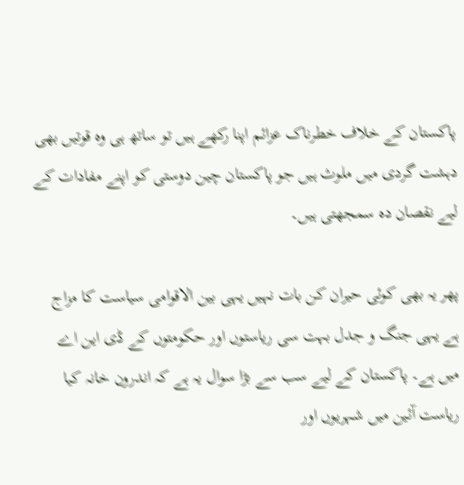پاکستان کے خلاف خطرناک عزائم اپنا رکھے ہیں تو ساتھ ہی وہ قوتیں بھی دہشت گردی میں ملوث ہیں جو پاکستان چین دوستی کو اپنے مفادات کے لیے نقصان دہ سمجھتی ہیں۔

پھر یہ بھی کوئی حیران کن بات نہیں یہی بین الاقوامی سیاست کا مزاج ہے یہی جنگ و جدل بہت سی ریاستوں اور حکومتوں کے ڈی این اے میں ہے۔ پاکستان کے لیے سب سے بڑا سوال یہ ہے کہ اندرون خانہ کیا ریاست آئین میں شہریوں اور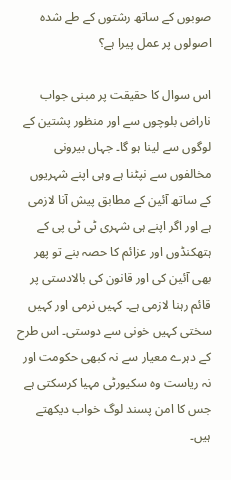صوبوں کے ساتھ رشتوں کے طے شدہ اصولوں پر عمل پیرا ہے؟

اس سوال کا حقیقت پر مبنی جواب ناراض بلوچوں سے اور منظور پشتین کے لوگوں سے لینا ہو گا۔ جہاں بیرونی مخالفوں سے نپٹنا ہے وہی اپنے شہریوں کے ساتھ آئین کے مطابق پیش آنا لازمی ہے اور اگر اپنے ہی شہری ٹی ٹی پی کے ہتھکنڈوں اور عزائم کا حصہ بنے تو پھر بھی آئین کی اور قانون کی بالادستی پر قائم رہنا لازمی ہے۔ کہیں نرمی اور کہیں سختی کہیں خونی سے دوستی۔ اس طرح کے دہرے معیار سے نہ کبھی حکومت اور نہ ریاست وہ سکیورٹی مہیا کرسکتی ہے جس کا امن پسند لوگ خواب دیکھتے ہیں۔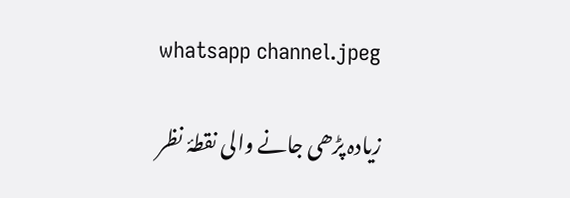whatsapp channel.jpeg

زیادہ پڑھی جانے والی نقطۂ نظر